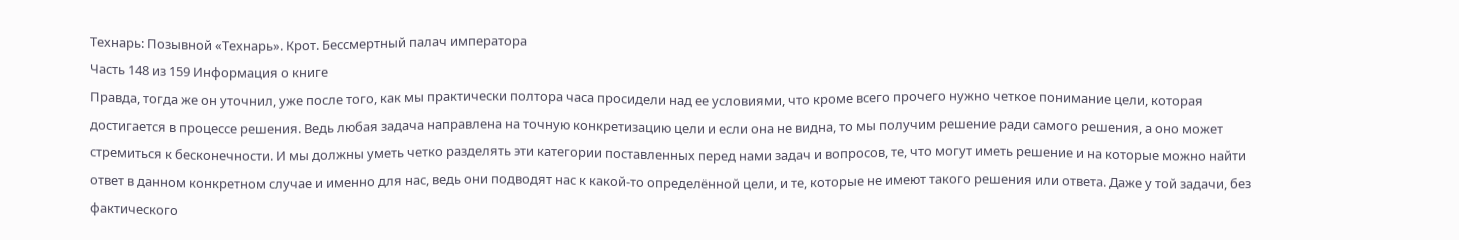Технарь: Позывной «Технарь». Крот. Бессмертный палач императора
Часть 148 из 159 Информация о книге
Правда, тогда же он уточнил, уже после того, как мы практически полтора часа просидели над ее условиями, что кроме всего прочего нужно четкое понимание цели, которая достигается в процессе решения. Ведь любая задача направлена на точную конкретизацию цели и если она не видна, то мы получим решение ради самого решения, а оно может стремиться к бесконечности. И мы должны уметь четко разделять эти категории поставленных перед нами задач и вопросов, те, что могут иметь решение и на которые можно найти ответ в данном конкретном случае и именно для нас, ведь они подводят нас к какой-то определённой цели, и те, которые не имеют такого решения или ответа. Даже у той задачи, без фактического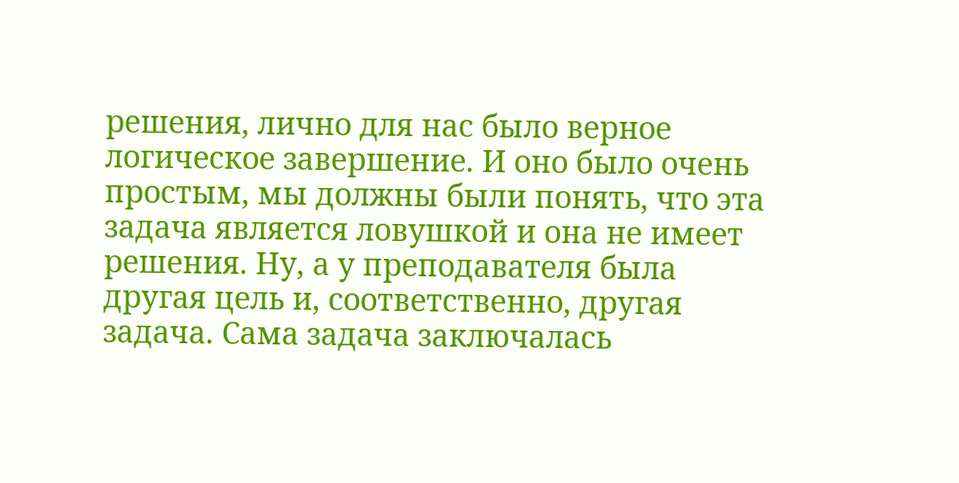решения, лично для нас было верное логическое завершение. И оно было очень простым, мы должны были понять, что эта задача является ловушкой и она не имеет решения. Ну, а у преподавателя была другая цель и, соответственно, другая задача. Сама задача заключалась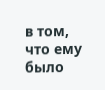в том, что ему было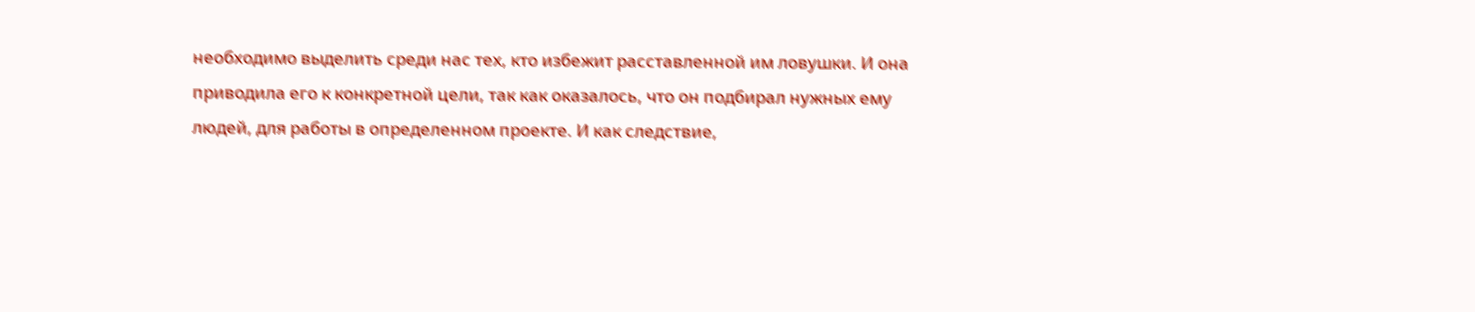необходимо выделить среди нас тех, кто избежит расставленной им ловушки. И она приводила его к конкретной цели, так как оказалось, что он подбирал нужных ему людей, для работы в определенном проекте. И как следствие,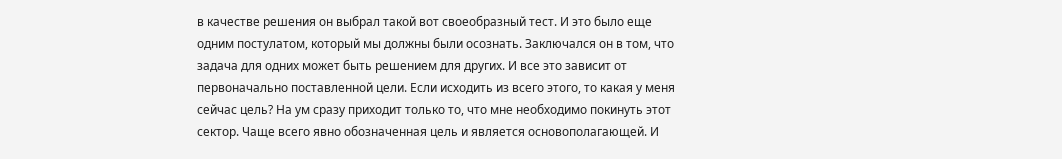в качестве решения он выбрал такой вот своеобразный тест. И это было еще одним постулатом, который мы должны были осознать. Заключался он в том, что задача для одних может быть решением для других. И все это зависит от первоначально поставленной цели. Если исходить из всего этого, то какая у меня сейчас цель? На ум сразу приходит только то, что мне необходимо покинуть этот сектор. Чаще всего явно обозначенная цель и является основополагающей. И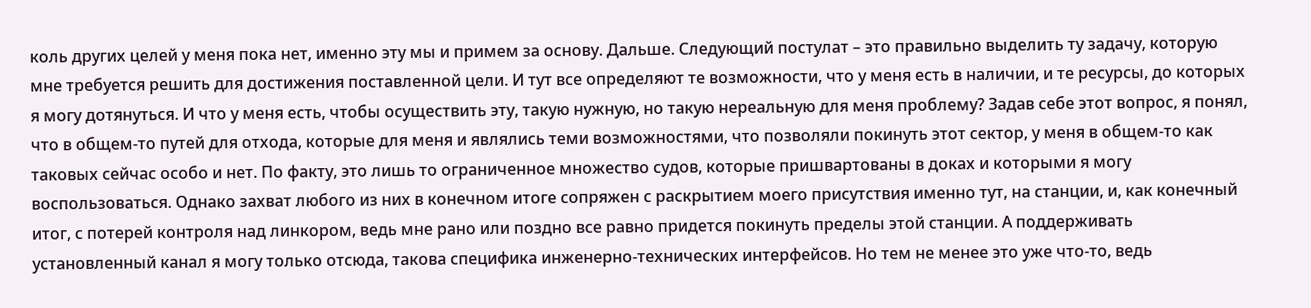коль других целей у меня пока нет, именно эту мы и примем за основу. Дальше. Следующий постулат – это правильно выделить ту задачу, которую мне требуется решить для достижения поставленной цели. И тут все определяют те возможности, что у меня есть в наличии, и те ресурсы, до которых я могу дотянуться. И что у меня есть, чтобы осуществить эту, такую нужную, но такую нереальную для меня проблему? Задав себе этот вопрос, я понял, что в общем-то путей для отхода, которые для меня и являлись теми возможностями, что позволяли покинуть этот сектор, у меня в общем-то как таковых сейчас особо и нет. По факту, это лишь то ограниченное множество судов, которые пришвартованы в доках и которыми я могу воспользоваться. Однако захват любого из них в конечном итоге сопряжен с раскрытием моего присутствия именно тут, на станции, и, как конечный итог, с потерей контроля над линкором, ведь мне рано или поздно все равно придется покинуть пределы этой станции. А поддерживать установленный канал я могу только отсюда, такова специфика инженерно-технических интерфейсов. Но тем не менее это уже что-то, ведь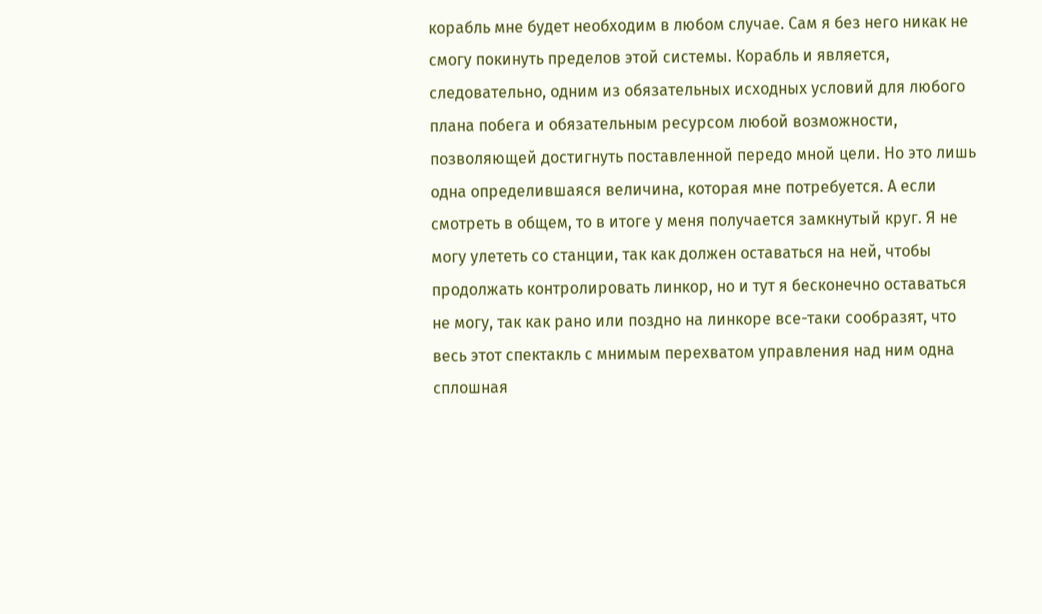корабль мне будет необходим в любом случае. Сам я без него никак не смогу покинуть пределов этой системы. Корабль и является, следовательно, одним из обязательных исходных условий для любого плана побега и обязательным ресурсом любой возможности, позволяющей достигнуть поставленной передо мной цели. Но это лишь одна определившаяся величина, которая мне потребуется. А если смотреть в общем, то в итоге у меня получается замкнутый круг. Я не могу улететь со станции, так как должен оставаться на ней, чтобы продолжать контролировать линкор, но и тут я бесконечно оставаться не могу, так как рано или поздно на линкоре все-таки сообразят, что весь этот спектакль с мнимым перехватом управления над ним одна сплошная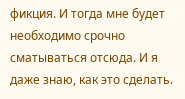фикция. И тогда мне будет необходимо срочно сматываться отсюда. И я даже знаю, как это сделать.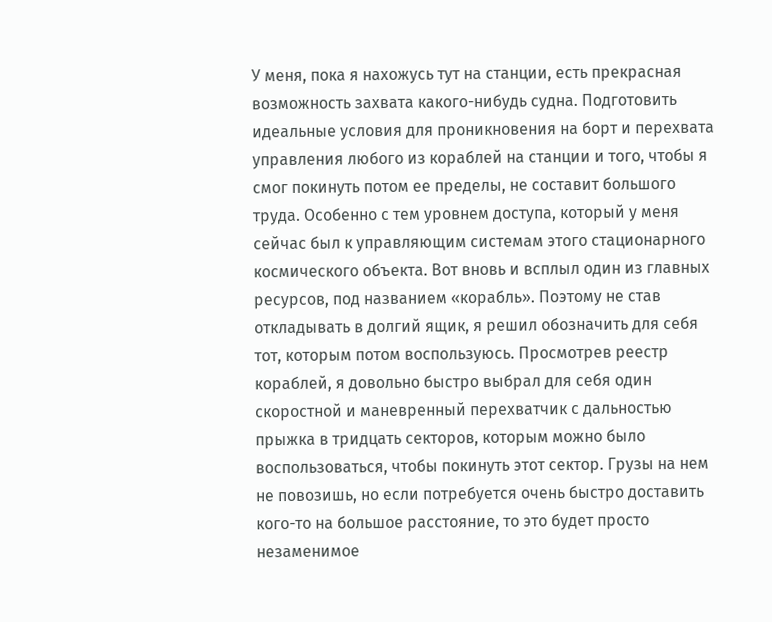У меня, пока я нахожусь тут на станции, есть прекрасная возможность захвата какого-нибудь судна. Подготовить идеальные условия для проникновения на борт и перехвата управления любого из кораблей на станции и того, чтобы я смог покинуть потом ее пределы, не составит большого труда. Особенно с тем уровнем доступа, который у меня сейчас был к управляющим системам этого стационарного космического объекта. Вот вновь и всплыл один из главных ресурсов, под названием «корабль». Поэтому не став откладывать в долгий ящик, я решил обозначить для себя тот, которым потом воспользуюсь. Просмотрев реестр кораблей, я довольно быстро выбрал для себя один скоростной и маневренный перехватчик с дальностью прыжка в тридцать секторов, которым можно было воспользоваться, чтобы покинуть этот сектор. Грузы на нем не повозишь, но если потребуется очень быстро доставить кого-то на большое расстояние, то это будет просто незаменимое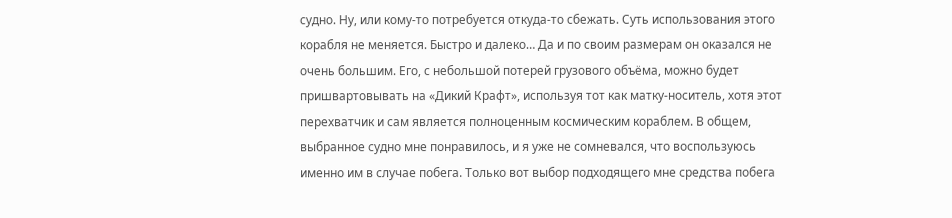судно. Ну, или кому-то потребуется откуда-то сбежать. Суть использования этого корабля не меняется. Быстро и далеко… Да и по своим размерам он оказался не очень большим. Его, с небольшой потерей грузового объёма, можно будет пришвартовывать на «Дикий Крафт», используя тот как матку-носитель, хотя этот перехватчик и сам является полноценным космическим кораблем. В общем, выбранное судно мне понравилось, и я уже не сомневался, что воспользуюсь именно им в случае побега. Только вот выбор подходящего мне средства побега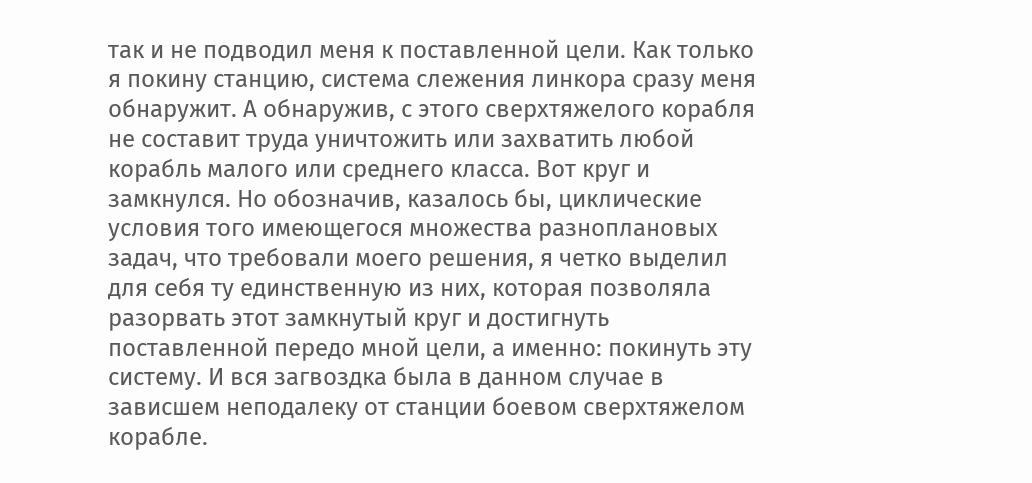так и не подводил меня к поставленной цели. Как только я покину станцию, система слежения линкора сразу меня обнаружит. А обнаружив, с этого сверхтяжелого корабля не составит труда уничтожить или захватить любой корабль малого или среднего класса. Вот круг и замкнулся. Но обозначив, казалось бы, циклические условия того имеющегося множества разноплановых задач, что требовали моего решения, я четко выделил для себя ту единственную из них, которая позволяла разорвать этот замкнутый круг и достигнуть поставленной передо мной цели, а именно: покинуть эту систему. И вся загвоздка была в данном случае в зависшем неподалеку от станции боевом сверхтяжелом корабле.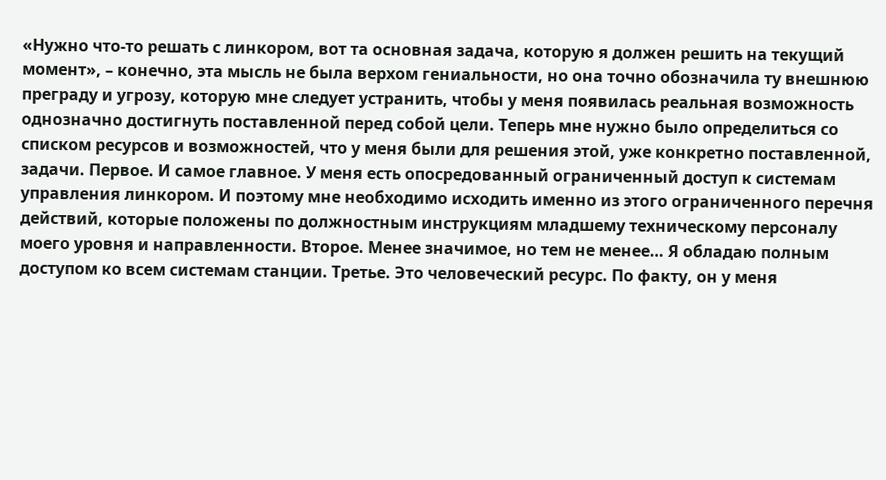«Нужно что-то решать с линкором, вот та основная задача, которую я должен решить на текущий момент», – конечно, эта мысль не была верхом гениальности, но она точно обозначила ту внешнюю преграду и угрозу, которую мне следует устранить, чтобы у меня появилась реальная возможность однозначно достигнуть поставленной перед собой цели. Теперь мне нужно было определиться со списком ресурсов и возможностей, что у меня были для решения этой, уже конкретно поставленной, задачи. Первое. И самое главное. У меня есть опосредованный ограниченный доступ к системам управления линкором. И поэтому мне необходимо исходить именно из этого ограниченного перечня действий, которые положены по должностным инструкциям младшему техническому персоналу моего уровня и направленности. Второе. Менее значимое, но тем не менее… Я обладаю полным доступом ко всем системам станции. Третье. Это человеческий ресурс. По факту, он у меня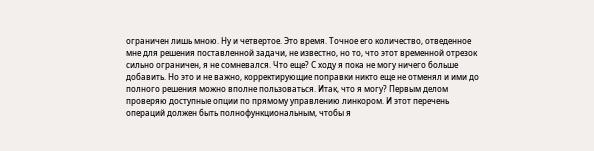ограничен лишь мною. Ну и четвертое. Это время. Точное его количество, отведенное мне для решения поставленной задачи, не известно, но то, что этот временной отрезок сильно ограничен, я не сомневался. Что еще? С ходу я пока не могу ничего больше добавить. Но это и не важно, корректирующие поправки никто еще не отменял и ими до полного решения можно вполне пользоваться. Итак, что я могу? Первым делом проверяю доступные опции по прямому управлению линкором. И этот перечень операций должен быть полнофункциональным, чтобы я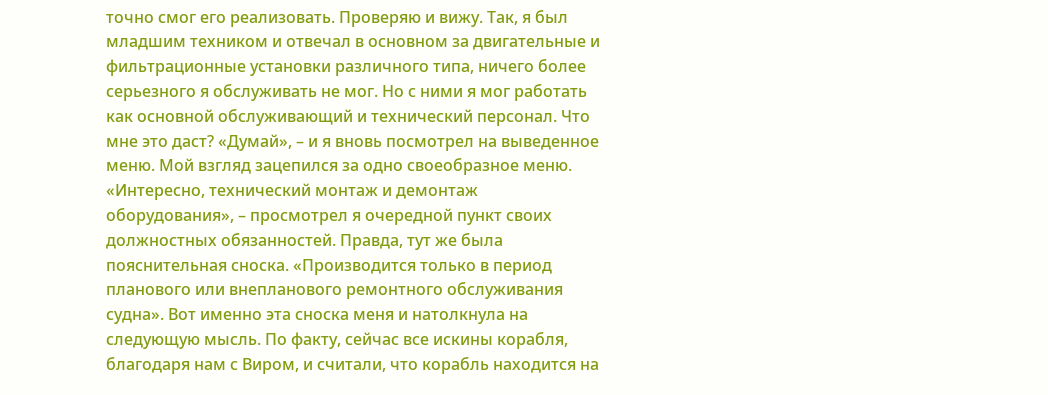точно смог его реализовать. Проверяю и вижу. Так, я был младшим техником и отвечал в основном за двигательные и фильтрационные установки различного типа, ничего более серьезного я обслуживать не мог. Но с ними я мог работать как основной обслуживающий и технический персонал. Что мне это даст? «Думай», – и я вновь посмотрел на выведенное меню. Мой взгляд зацепился за одно своеобразное меню. «Интересно, технический монтаж и демонтаж оборудования», – просмотрел я очередной пункт своих должностных обязанностей. Правда, тут же была пояснительная сноска. «Производится только в период планового или внепланового ремонтного обслуживания судна». Вот именно эта сноска меня и натолкнула на следующую мысль. По факту, сейчас все искины корабля, благодаря нам с Виром, и считали, что корабль находится на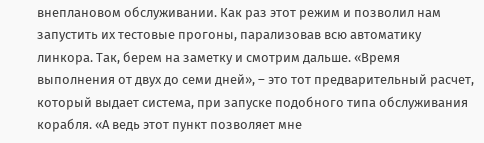внеплановом обслуживании. Как раз этот режим и позволил нам запустить их тестовые прогоны, парализовав всю автоматику линкора. Так, берем на заметку и смотрим дальше. «Время выполнения от двух до семи дней», – это тот предварительный расчет, который выдает система, при запуске подобного типа обслуживания корабля. «А ведь этот пункт позволяет мне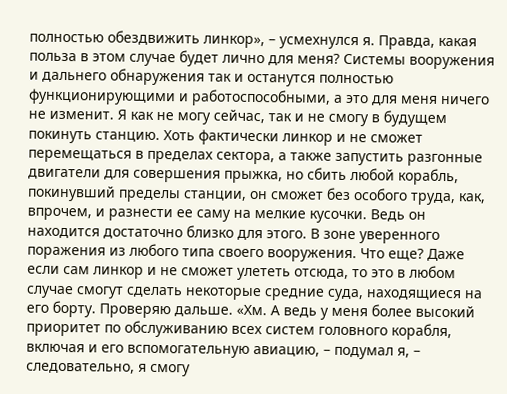полностью обездвижить линкор», – усмехнулся я. Правда, какая польза в этом случае будет лично для меня? Системы вооружения и дальнего обнаружения так и останутся полностью функционирующими и работоспособными, а это для меня ничего не изменит. Я как не могу сейчас, так и не смогу в будущем покинуть станцию. Хоть фактически линкор и не сможет перемещаться в пределах сектора, а также запустить разгонные двигатели для совершения прыжка, но сбить любой корабль, покинувший пределы станции, он сможет без особого труда, как, впрочем, и разнести ее саму на мелкие кусочки. Ведь он находится достаточно близко для этого. В зоне уверенного поражения из любого типа своего вооружения. Что еще? Даже если сам линкор и не сможет улететь отсюда, то это в любом случае смогут сделать некоторые средние суда, находящиеся на его борту. Проверяю дальше. «Хм. А ведь у меня более высокий приоритет по обслуживанию всех систем головного корабля, включая и его вспомогательную авиацию, – подумал я, – следовательно, я смогу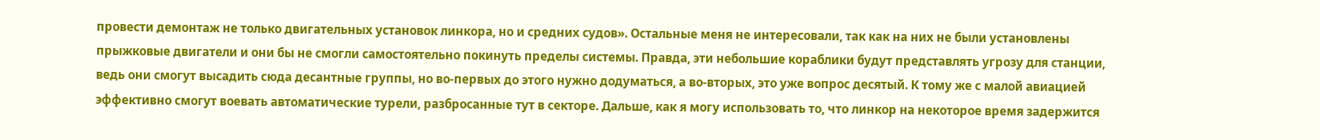провести демонтаж не только двигательных установок линкора, но и средних судов». Остальные меня не интересовали, так как на них не были установлены прыжковые двигатели и они бы не смогли самостоятельно покинуть пределы системы. Правда, эти небольшие кораблики будут представлять угрозу для станции, ведь они смогут высадить сюда десантные группы, но во-первых до этого нужно додуматься, а во-вторых, это уже вопрос десятый. К тому же с малой авиацией эффективно смогут воевать автоматические турели, разбросанные тут в секторе. Дальше, как я могу использовать то, что линкор на некоторое время задержится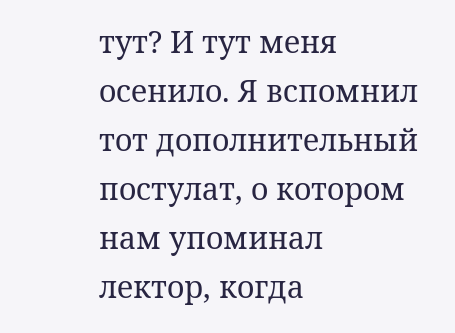тут? И тут меня осенило. Я вспомнил тот дополнительный постулат, о котором нам упоминал лектор, когда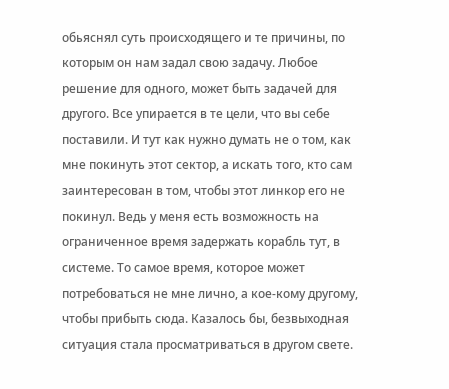обьяснял суть происходящего и те причины, по которым он нам задал свою задачу. Любое решение для одного, может быть задачей для другого. Все упирается в те цели, что вы себе поставили. И тут как нужно думать не о том, как мне покинуть этот сектор, а искать того, кто сам заинтересован в том, чтобы этот линкор его не покинул. Ведь у меня есть возможность на ограниченное время задержать корабль тут, в системе. То самое время, которое может потребоваться не мне лично, а кое-кому другому, чтобы прибыть сюда. Казалось бы, безвыходная ситуация стала просматриваться в другом свете.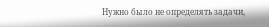Нужно было не определять задачи,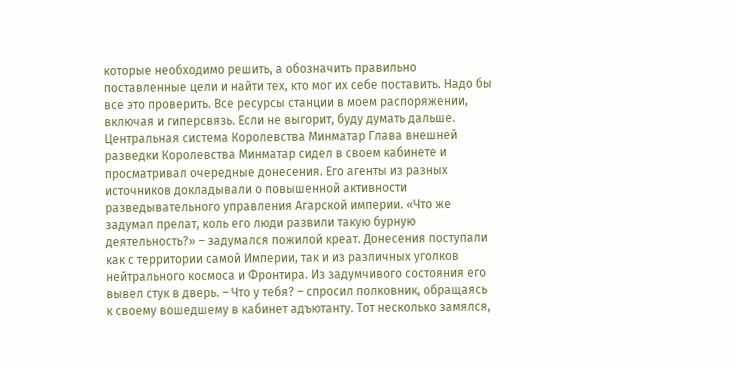которые необходимо решить, а обозначить правильно поставленные цели и найти тех, кто мог их себе поставить. Надо бы все это проверить. Все ресурсы станции в моем распоряжении, включая и гиперсвязь. Если не выгорит, буду думать дальше. Центральная система Королевства Минматар Глава внешней разведки Королевства Минматар сидел в своем кабинете и просматривал очередные донесения. Его агенты из разных источников докладывали о повышенной активности разведывательного управления Агарской империи. «Что же задумал прелат, коль его люди развили такую бурную деятельность?» – задумался пожилой креат. Донесения поступали как с территории самой Империи, так и из различных уголков нейтрального космоса и Фронтира. Из задумчивого состояния его вывел стук в дверь. – Что у тебя? – спросил полковник, обращаясь к своему вошедшему в кабинет адъютанту. Тот несколько замялся,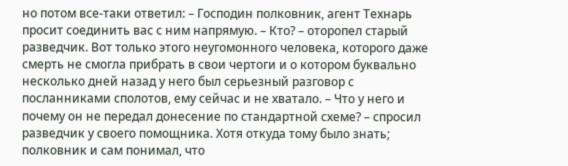но потом все-таки ответил: – Господин полковник, агент Технарь просит соединить вас с ним напрямую. – Кто? – оторопел старый разведчик. Вот только этого неугомонного человека, которого даже смерть не смогла прибрать в свои чертоги и о котором буквально несколько дней назад у него был серьезный разговор с посланниками сполотов, ему сейчас и не хватало. – Что у него и почему он не передал донесение по стандартной схеме? – спросил разведчик у своего помощника. Хотя откуда тому было знать; полковник и сам понимал, что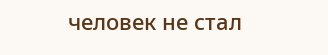человек не стал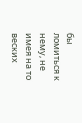бы ломиться к нему, не имея на то веских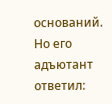оснований. Но его адъютант ответил: